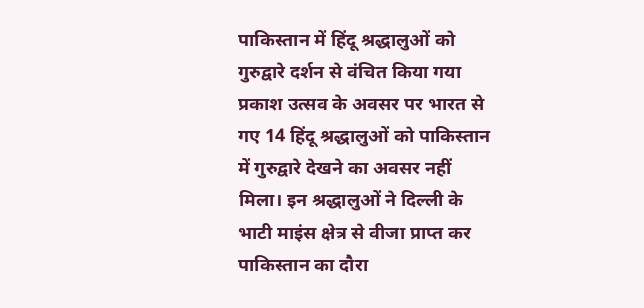पाकिस्तान में हिंदू श्रद्धालुओं को गुरुद्वारे दर्शन से वंचित किया गया
प्रकाश उत्सव के अवसर पर भारत से गए 14 हिंदू श्रद्धालुओं को पाकिस्तान में गुरुद्वारे देखने का अवसर नहीं मिला। इन श्रद्धालुओं ने दिल्ली के भाटी माइंस क्षेत्र से वीजा प्राप्त कर पाकिस्तान का दौरा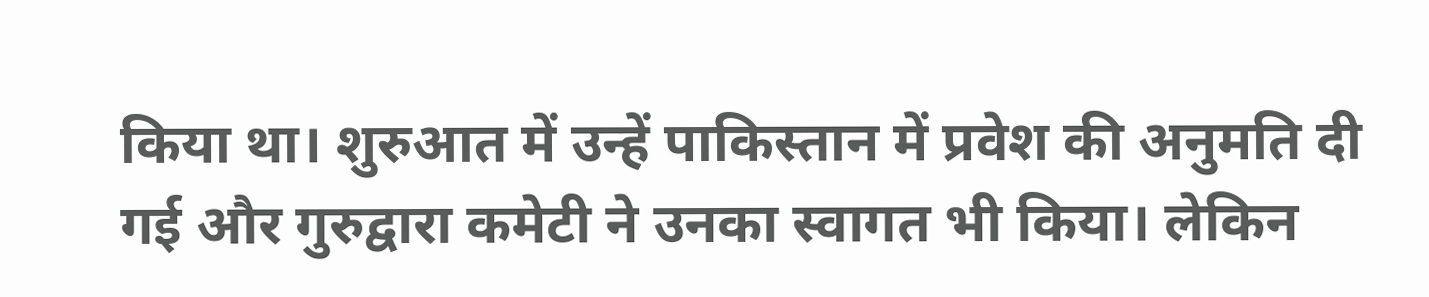किया था। शुरुआत में उन्हें पाकिस्तान में प्रवेश की अनुमति दी गई और गुरुद्वारा कमेटी ने उनका स्वागत भी किया। लेकिन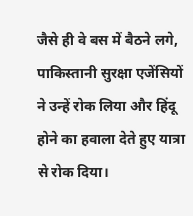जैसे ही वे बस में बैठने लगे, पाकिस्तानी सुरक्षा एजेंसियों ने उन्हें रोक लिया और हिंदू होने का हवाला देते हुए यात्रा से रोक दिया।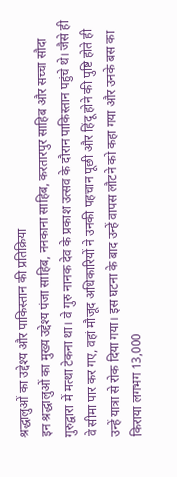श्रद्धालुओं का उद्देश्य और पाकिस्तान की प्रतिक्रिया
इन श्रद्धालुओं का मुख्य उद्देश्य पंजा साहिब, ननकाना साहिब, करतारपुर साहिब और सच्चा सौदा गुरुद्वारा में मत्था टेकना था। वे गुरु नानक देव के प्रकाश उत्सव के दौरान पाकिस्तान पहुंचे थे। जैसे ही वे सीमा पार कर गए, वहां मौजूद अधिकारियों ने उनकी पहचान पूछी और हिंदू होने की पुष्टि होते ही उन्हें यात्रा से रोक दिया गया। इस घटना के बाद उन्हें वापस लौटने को कहा गया और उनके बस का किराया लगभग 13,000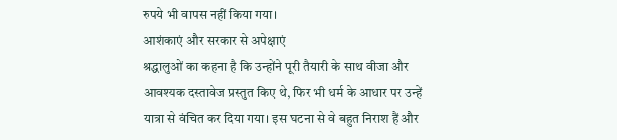रुपये भी वापस नहीं किया गया।
आशंकाएं और सरकार से अपेक्षाएं
श्रद्धालुओं का कहना है कि उन्होंने पूरी तैयारी के साथ वीजा और आवश्यक दस्तावेज प्रस्तुत किए थे, फिर भी धर्म के आधार पर उन्हें यात्रा से वंचित कर दिया गया। इस घटना से वे बहुत निराश हैं और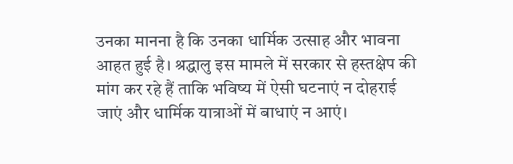उनका मानना है कि उनका धार्मिक उत्साह और भावना आहत हुई है। श्रद्धालु इस मामले में सरकार से हस्तक्षेप की मांग कर रहे हैं ताकि भविष्य में ऐसी घटनाएं न दोहराई जाएं और धार्मिक यात्राओं में बाधाएं न आएं।